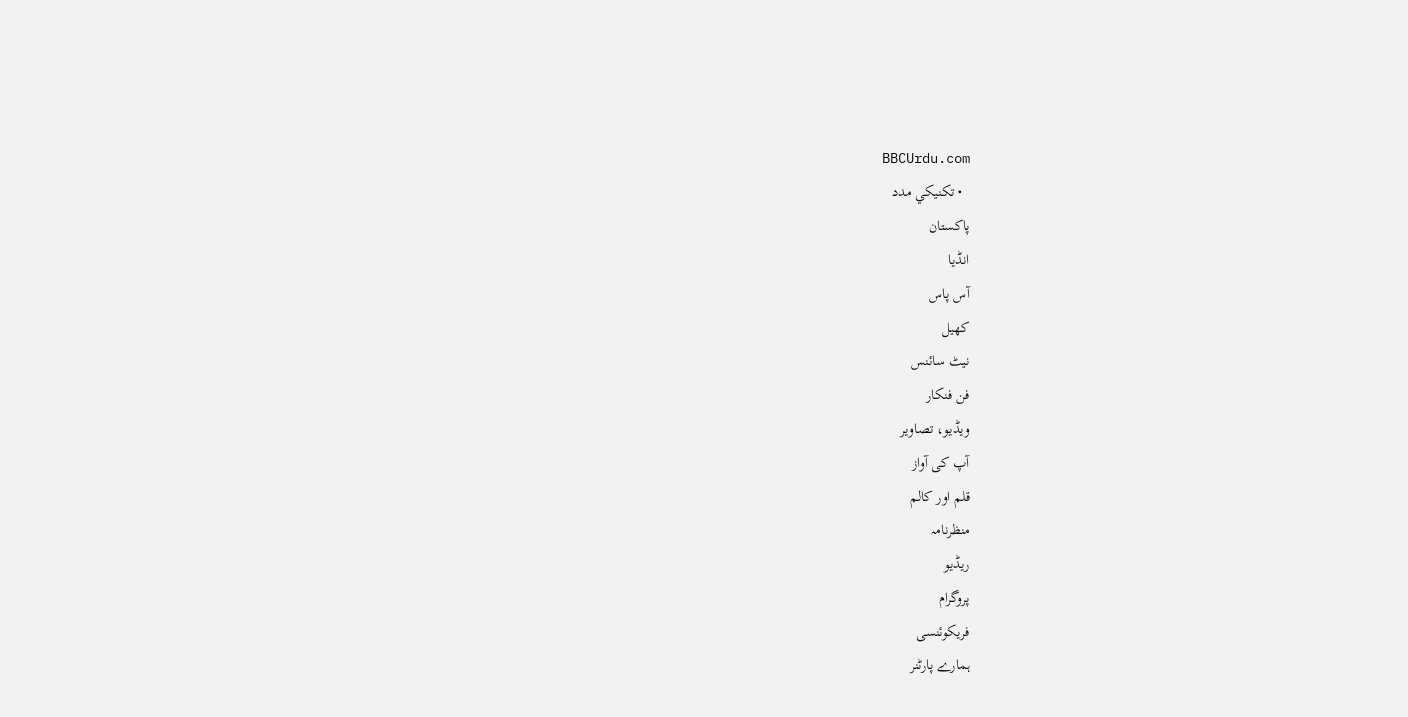BBCUrdu.com
  • تکنيکي مدد
پاکستان
انڈیا
آس پاس
کھیل
نیٹ سائنس
فن فنکار
ویڈیو، تصاویر
آپ کی آواز
قلم اور کالم
منظرنامہ
ریڈیو
پروگرام
فریکوئنسی
ہمارے پارٹنر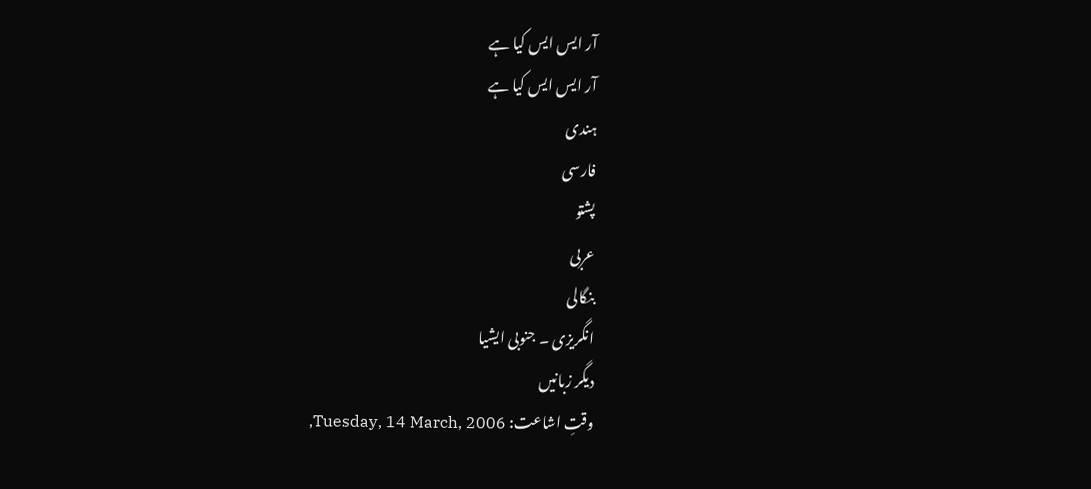آر ایس ایس کیا ہے
آر ایس ایس کیا ہے
ہندی
فارسی
پشتو
عربی
بنگالی
انگریزی ۔ جنوبی ایشیا
دیگر زبانیں
وقتِ اشاعت: Tuesday, 14 March, 2006,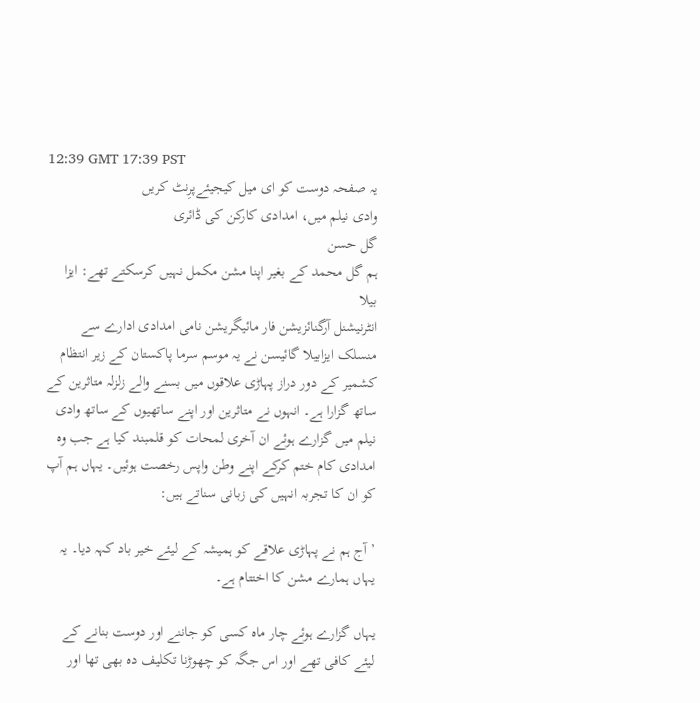12:39 GMT 17:39 PST
یہ صفحہ دوست کو ای میل کیجیئےپرِنٹ کریں
وادی نیلم میں، امدادی کارکن کی ڈائری
گل حسن
ہم گل محمد کے بغیر اپنا مشن مکمل نہیں کرسکتے تھے: ایزا بیلا
انٹرنیشنل آرگنائزیشن فار مائیگریشن نامی امدادی ادارے سے منسلک ایزابیلا گائیسن نے یہ موسم سرما پاکستان کے زیر انتظام کشمیر کے دور دراز پہاڑی علاقوں میں بسنے والے زلزلہ متاثرین کے ساتھ گزارا ہے۔ انہوں نے متاثرین اور اپنے ساتھیوں کے ساتھ وادی نیلم میں گزارے ہوئے ان آخری لمحات کو قلمبند کیا ہے جب وہ امدادی کام ختم کرکے اپنے وطن واپس رخصت ہوئیں۔ یہاں ہم آپ کو ان کا تجربہ انہیں کی زبانی سناتے ہیں:

’آج ہم نے پہاڑی علاقے کو ہمیشہ کے لیئے خیر باد کہہ دیا۔ یہ یہاں ہمارے مشن کا اختتام ہے۔

یہاں گزارے ہوئے چار ماہ کسی کو جاننے اور دوست بنانے کے لیئے کافی تھے اور اس جگہ کو چھوڑنا تکلیف دہ بھی تھا اور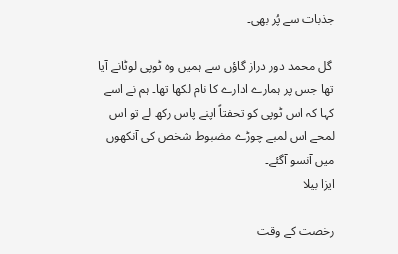جذبات سے پُر بھی۔

 گل محمد دور دراز گاؤں سے ہمیں وہ ٹوپی لوٹانے آیا تھا جس پر ہمارے ادارے کا نام لکھا تھا۔ ہم نے اسے کہا کہ اس ٹوپی کو تحفتاً اپنے پاس رکھ لے تو اس لمحے اس لمبے چوڑے مضبوط شخص کی آنکھوں میں آنسو آگئے۔
ایزا بیلا

رخصت کے وقت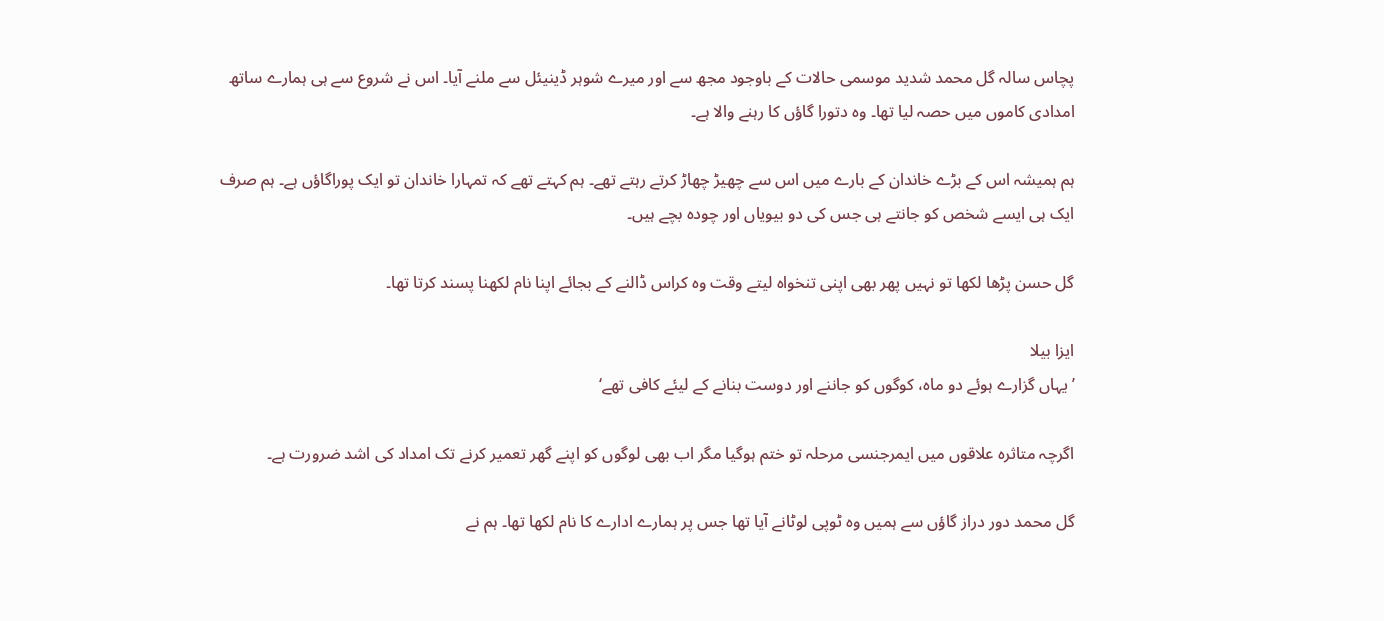پچاس سالہ گل محمد شدید موسمی حالات کے باوجود مجھ سے اور میرے شوہر ڈینیئل سے ملنے آیا۔ اس نے شروع سے ہی ہمارے ساتھ امدادی کاموں میں حصہ لیا تھا۔ وہ دتورا گاؤں کا رہنے والا ہے۔

ہم ہمیشہ اس کے بڑے خاندان کے بارے میں اس سے چھیڑ چھاڑ کرتے رہتے تھے۔ ہم کہتے تھے کہ تمہارا خاندان تو ایک پوراگاؤں ہے۔ ہم صرف ایک ہی ایسے شخص کو جانتے ہی جس کی دو بیویاں اور چودہ بچے ہیں۔

گل حسن پڑھا لکھا تو نہیں پھر بھی اپنی تنخواہ لیتے وقت وہ کراس ڈالنے کے بجائے اپنا نام لکھنا پسند کرتا تھا۔

ایزا بیلا
’یہاں گزارے ہوئے دو ماہ، کوگوں کو جاننے اور دوست بنانے کے لیئے کافی تھے‘

اگرچہ متاثرہ علاقوں میں ایمرجنسی مرحلہ تو ختم ہوگیا مگر اب بھی لوگوں کو اپنے گھر تعمیر کرنے تک امداد کی اشد ضرورت ہے۔

گل محمد دور دراز گاؤں سے ہمیں وہ ٹوپی لوٹانے آیا تھا جس پر ہمارے ادارے کا نام لکھا تھا۔ ہم نے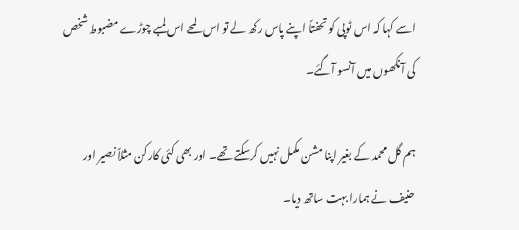اسے کہا کہ اس ٹوپی کو تحفتاً اپنے پاس رکھ لے تو اس لمحے اس لمبے چوڑے مضبوط شخص کی آنکھوں میں آنسو آگئے۔

ہم گل محمد کے بغیر اپنا مشن مکمل نہیں کرسکتے تھے۔ اور بھی کئی کارکن مثلاً نصیر اور حنیف نے ہمارا بہت ساتھ دیا۔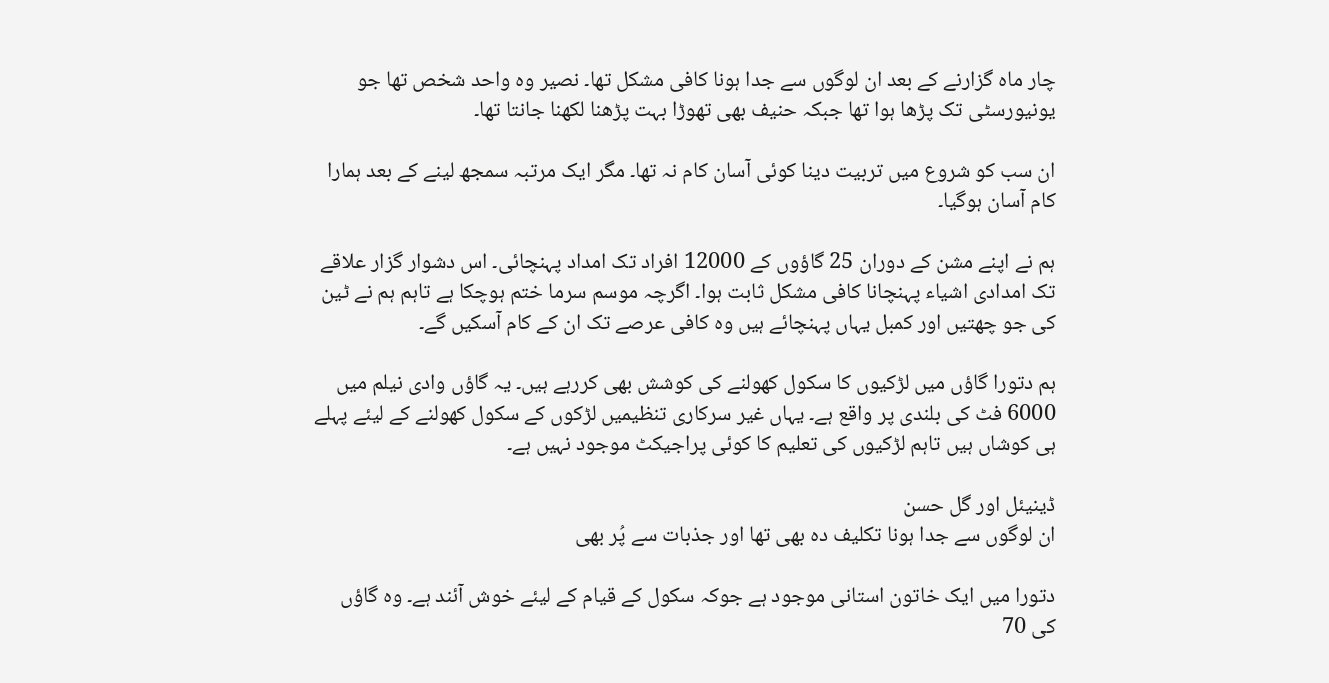چار ماہ گزارنے کے بعد ان لوگوں سے جدا ہونا کافی مشکل تھا۔ نصیر وہ واحد شخص تھا جو یونیورسٹی تک پڑھا ہوا تھا جبکہ حنیف بھی تھوڑا بہت پڑھنا لکھنا جانتا تھا۔

ان سب کو شروع میں تربیت دینا کوئی آسان کام نہ تھا۔ مگر ایک مرتبہ سمجھ لینے کے بعد ہمارا کام آسان ہوگیا۔

ہم نے اپنے مشن کے دوران 25 گاؤوں کے 12000 افراد تک امداد پہنچائی۔ اس دشوار گزار علاقے تک امدادی اشیاء پہنچانا کافی مشکل ثابت ہوا۔ اگرچہ موسم سرما ختم ہوچکا ہے تاہم ہم نے ٹین کی جو چھتیں اور کمبل یہاں پہنچائے ہیں وہ کافی عرصے تک ان کے کام آسکیں گے۔

ہم دتورا گاؤں میں لڑکیوں کا سکول کھولنے کی کوشش بھی کررہے ہیں۔ یہ گاؤں وادی نیلم میں 6000 فٹ کی بلندی پر واقع ہے۔ یہاں غیر سرکاری تنظیمیں لڑکوں کے سکول کھولنے کے لیئے پہلے ہی کوشاں ہیں تاہم لڑکیوں کی تعلیم کا کوئی پراجیکٹ موجود نہیں ہے۔

ڈینیئل اور گل حسن
ان لوگوں سے جدا ہونا تکلیف دہ بھی تھا اور جذبات سے پُر بھی

دتورا میں ایک خاتون استانی موجود ہے جوکہ سکول کے قیام کے لیئے خوش آئند ہے۔ وہ گاؤں کی 70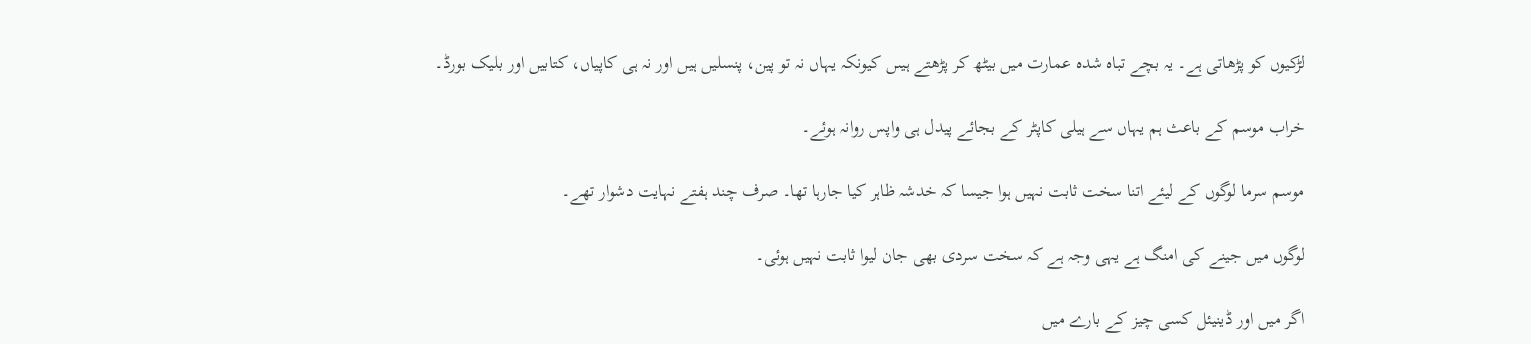لڑکیوں کو پڑھاتی ہے۔ یہ بچے تباہ شدہ عمارت میں بیٹھ کر پڑھتے ہیںں کیونکہ یہاں نہ تو پین، پنسلیں ہیں اور نہ ہی کاپیاں، کتابیں اور بلیک بورڈ۔

خراب موسم کے باعث ہم یہاں سے ہیلی کاپٹر کے بجائے پیدل ہی واپس روانہ ہوئے۔

موسم سرما لوگوں کے لیئے اتنا سخت ثابت نہیں ہوا جیسا کہ خدشہ ظاہر کیا جارہا تھا۔ صرف چند ہفتے نہایت دشوار تھے۔

لوگوں میں جینے کی امنگ ہے یہی وجہ ہے کہ سخت سردی بھی جان لیوا ثابت نہیں ہوئی۔

اگر میں اور ڈینیئل کسی چیز کے بارے میں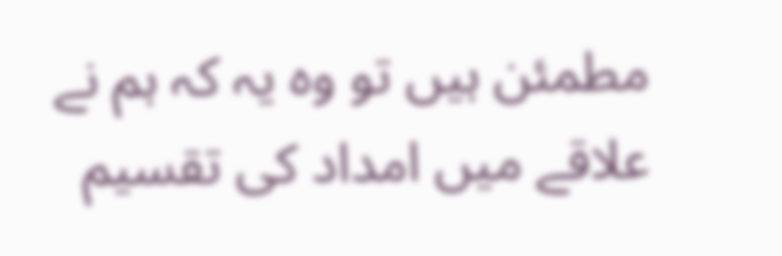مطمئن ہیں تو وہ یہ کہ ہم نے علاقے میں امداد کی تقسیم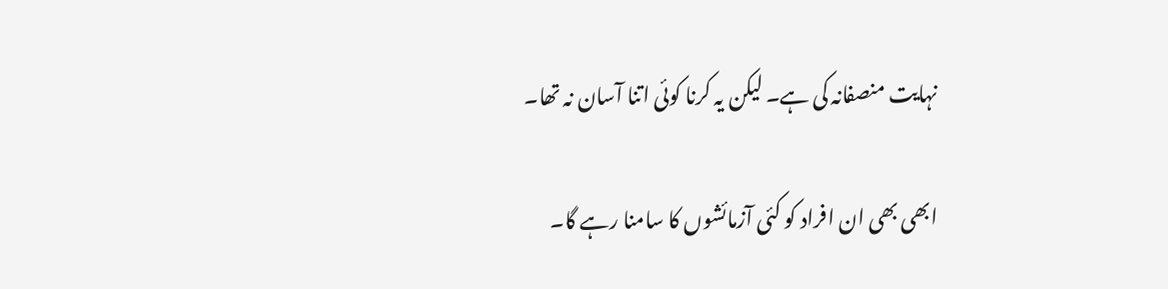نہایت منصفانہ کی ہے۔ لیکن یہ کرنا کوئی اتنا آسان نہ تھا۔

ابھی بھی ان افراد کو کئی آزمائشوں کا سامنا رہے گا۔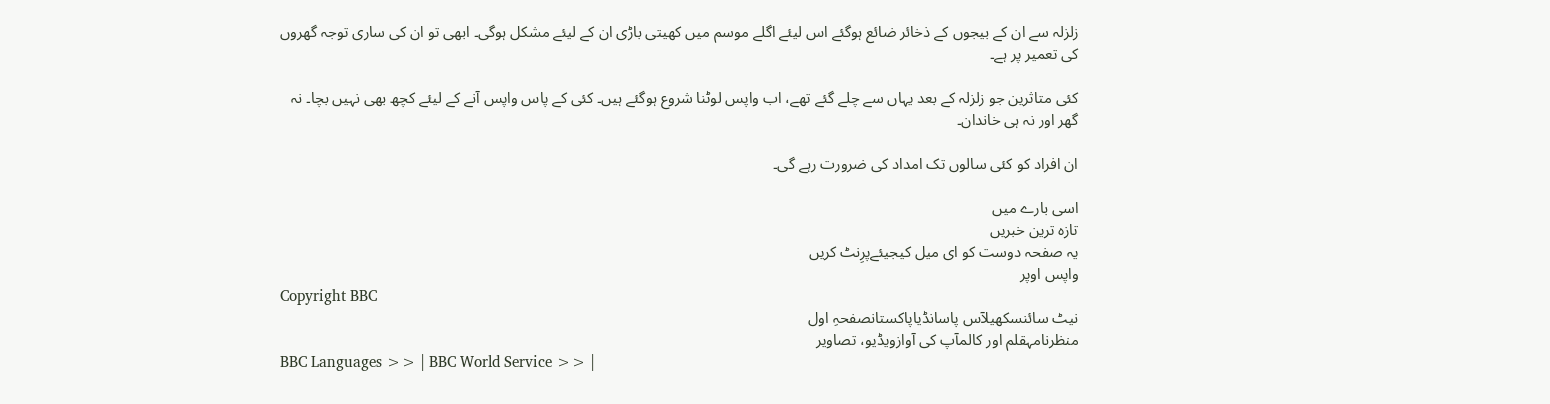زلزلہ سے ان کے بیجوں کے ذخائر ضائع ہوگئے اس لیئے اگلے موسم میں کھیتی باڑی ان کے لیئے مشکل ہوگی۔ ابھی تو ان کی ساری توجہ گھروں کی تعمیر پر ہے۔

کئی متاثرین جو زلزلہ کے بعد یہاں سے چلے گئے تھے، اب واپس لوٹنا شروع ہوگئے ہیں۔ کئی کے پاس واپس آنے کے لیئے کچھ بھی نہیں بچا۔ نہ گھر اور نہ ہی خاندان۔

ان افراد کو کئی سالوں تک امداد کی ضرورت رہے گی۔

اسی بارے میں
تازہ ترین خبریں
یہ صفحہ دوست کو ای میل کیجیئےپرِنٹ کریں
واپس اوپر
Copyright BBC
نیٹ سائنسکھیلآس پاسانڈیاپاکستانصفحہِ اول
منظرنامہقلم اور کالمآپ کی آوازویڈیو، تصاویر
BBC Languages >> | BBC World Service >> |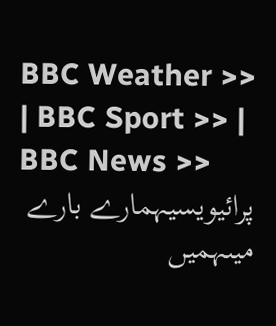BBC Weather >> | BBC Sport >> | BBC News >>
پرائیویسیہمارے بارے میںہمیں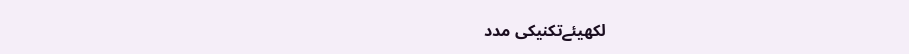لکھیئےتکنیکی مدد